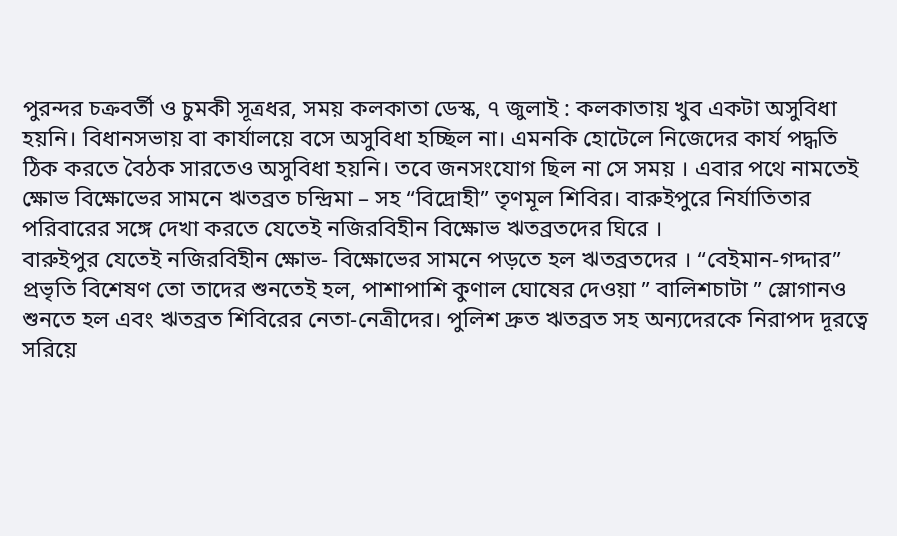পুরন্দর চক্রবর্তী ও চুমকী সূত্রধর, সময় কলকাতা ডেস্ক, ৭ জুলাই : কলকাতায় খুব একটা অসুবিধা হয়নি। বিধানসভায় বা কার্যালয়ে বসে অসুবিধা হচ্ছিল না। এমনকি হোটেলে নিজেদের কার্য পদ্ধতি ঠিক করতে বৈঠক সারতেও অসুবিধা হয়নি। তবে জনসংযোগ ছিল না সে সময় । এবার পথে নামতেই ক্ষোভ বিক্ষোভের সামনে ঋতব্রত চন্দ্রিমা – সহ “বিদ্রোহী” তৃণমূল শিবির। বারুইপুরে নির্যাতিতার পরিবারের সঙ্গে দেখা করতে যেতেই নজিরবিহীন বিক্ষোভ ঋতব্রতদের ঘিরে ।
বারুইপুর যেতেই নজিরবিহীন ক্ষোভ- বিক্ষোভের সামনে পড়তে হল ঋতব্রতদের । “বেইমান-গদ্দার” প্রভৃতি বিশেষণ তো তাদের শুনতেই হল, পাশাপাশি কুণাল ঘোষের দেওয়া ” বালিশচাটা ” স্লোগানও শুনতে হল এবং ঋতব্রত শিবিরের নেতা-নেত্রীদের। পুলিশ দ্রুত ঋতব্রত সহ অন্যদেরকে নিরাপদ দূরত্বে সরিয়ে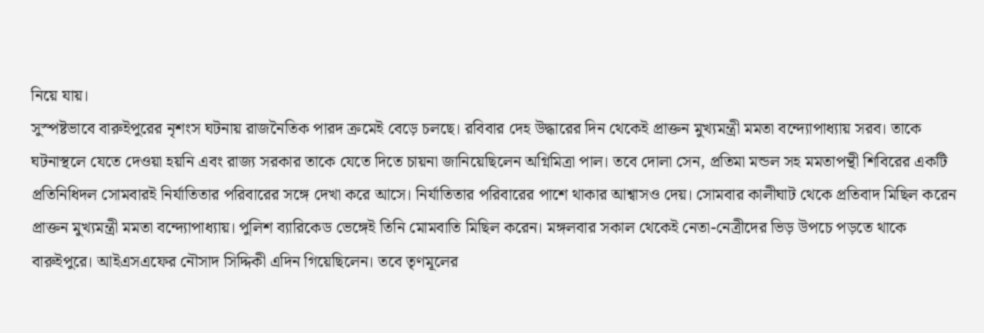নিয়ে যায়।
সুস্পষ্টভাবে বারুইপুরের নৃশংস ঘটনায় রাজনৈতিক পারদ ক্রমেই বেড়ে চলছে। রবিবার দেহ উদ্ধারের দিন থেকেই প্রাক্তন মুখ্যমন্ত্রী মমতা বন্দ্যোপাধ্যায় সরব। তাকে ঘটনাস্থলে যেতে দেওয়া হয়নি এবং রাজ্য সরকার তাকে যেতে দিতে চায়না জানিয়েছিলেন অগ্নিমিত্রা পাল। তবে দোলা সেন, প্রতিমা মন্ডল সহ মমতাপন্থী শিবিরের একটি প্রতিনিধিদল সোমবারই নির্যাতিতার পরিবারের সঙ্গে দেখা করে আসে। নির্যাতিতার পরিবারের পাশে থাকার আশ্বাসও দেয়। সোমবার কালীঘাট থেকে প্রতিবাদ মিছিল করেন প্রাক্তন মুখ্যমন্ত্রী মমতা বন্দ্যোপাধ্যায়। পুলিশ ব্যারিকেড ভেঙ্গেই তিনি মোমবাতি মিছিল করেন। মঙ্গলবার সকাল থেকেই নেতা-নেত্রীদের ভিড় উপচে পড়তে থাকে বারুইপুরে। আইএসএফের নৌসাদ সিদ্দিকী এদিন গিয়েছিলেন। তবে তৃণমূলের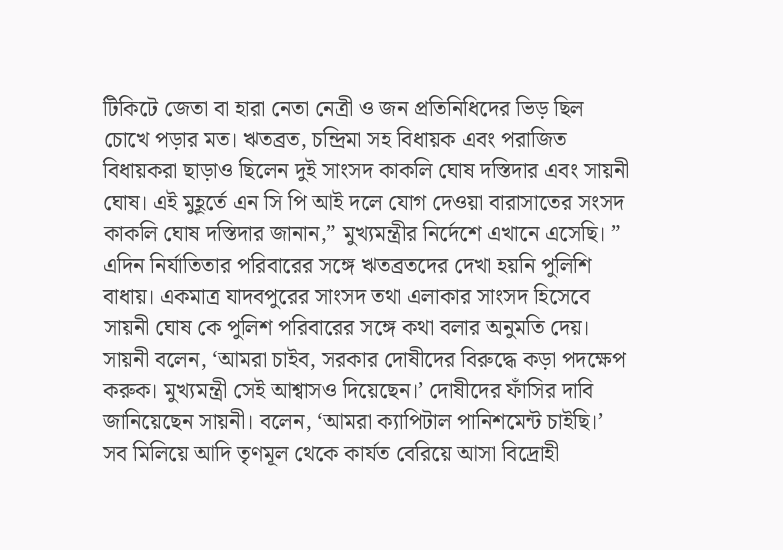টিকিটে জেতা বা হারা নেতা নেত্রী ও জন প্রতিনিধিদের ভিড় ছিল চোখে পড়ার মত। ঋতব্রত, চন্দ্রিমা সহ বিধায়ক এবং পরাজিত বিধায়করা ছাড়াও ছিলেন দুই সাংসদ কাকলি ঘোষ দস্তিদার এবং সায়নী ঘোষ। এই মুহূর্তে এন সি পি আই দলে যোগ দেওয়া বারাসাতের সংসদ কাকলি ঘোষ দস্তিদার জানান,” মুখ্যমন্ত্রীর নির্দেশে এখানে এসেছি। ” এদিন নির্যাতিতার পরিবারের সঙ্গে ঋতব্রতদের দেখা হয়নি পুলিশি বাধায়। একমাত্র যাদবপুরের সাংসদ তথা এলাকার সাংসদ হিসেবে সায়নী ঘোষ কে পুলিশ পরিবারের সঙ্গে কথা বলার অনুমতি দেয়। সায়নী বলেন, ‘আমরা চাইব, সরকার দোষীদের বিরুদ্ধে কড়া পদক্ষেপ করুক। মুখ্যমন্ত্রী সেই আশ্বাসও দিয়েছেন।’ দোষীদের ফাঁসির দাবি জানিয়েছেন সায়নী। বলেন, ‘আমরা ক্যাপিটাল পানিশমেন্ট চাইছি।’
সব মিলিয়ে আদি তৃণমূল থেকে কার্যত বেরিয়ে আসা বিদ্রোহী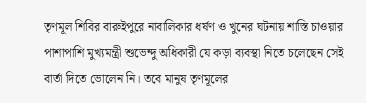তৃণমূল শিবির বারুইপুরে নাবালিকার ধর্ষণ ও খুনের ঘটনায় শাস্তি চাওয়ার পাশাপাশি মুখ্যমন্ত্রী শুভেন্দু অধিকারী যে কড়া ব্যবস্থা নিতে চলেছেন সেই বার্তা দিতে ভোলেন নি। তবে মানুষ তৃণমূলের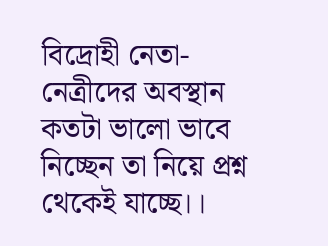বিদ্রোহী নেতা-নেত্রীদের অবস্থান কতটা ভালো ভাবে নিচ্ছেন তা নিয়ে প্রশ্ন থেকেই যাচ্ছে।।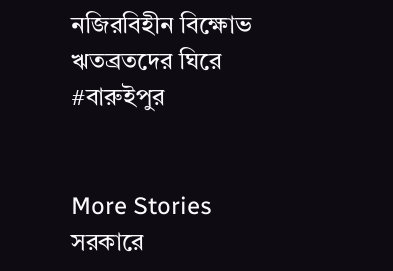নজিরবিহীন বিক্ষোভ ঋতব্রতদের ঘিরে #বারুইপুর


More Stories
সরকারে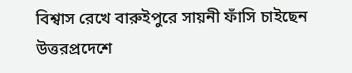বিশ্বাস রেখে বারুইপুরে সায়নী ফাঁসি চাইছেন
উত্তরপ্রদেশে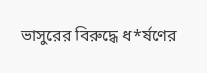ভাসুরের বিরুদ্ধে ধ*র্ষণের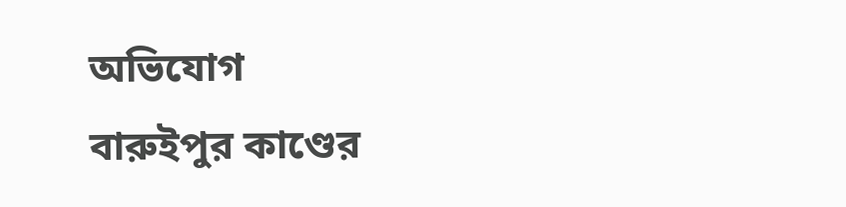অভিযোগ
বারুইপুর কাণ্ডের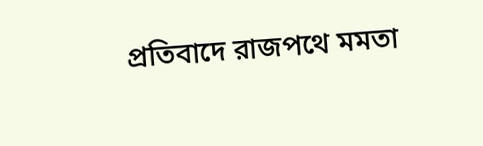প্রতিবাদে রাজপথে মমতা